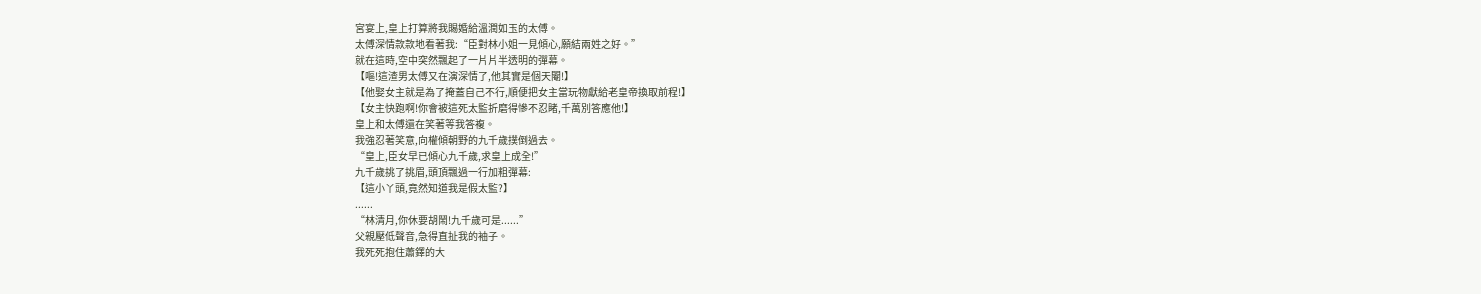宮宴上,皇上打算將我賜婚給溫潤如玉的太傅。
太傅深情款款地看著我:“臣對林小姐一見傾心,願結兩姓之好。”
就在這時,空中突然飄起了一片片半透明的彈幕。
【嘔!這渣男太傅又在演深情了,他其實是個天閹!】
【他娶女主就是為了掩蓋自己不行,順便把女主當玩物獻給老皇帝換取前程!】
【女主快跑啊!你會被這死太監折磨得慘不忍睹,千萬別答應他!】
皇上和太傅還在笑著等我答複。
我強忍著笑意,向權傾朝野的九千歲撲倒過去。
“皇上,臣女早已傾心九千歲,求皇上成全!”
九千歲挑了挑眉,頭頂飄過一行加粗彈幕:
【這小丫頭,竟然知道我是假太監?】
......
“林清月,你休要胡鬧!九千歲可是......”
父親壓低聲音,急得直扯我的袖子。
我死死抱住蕭鐸的大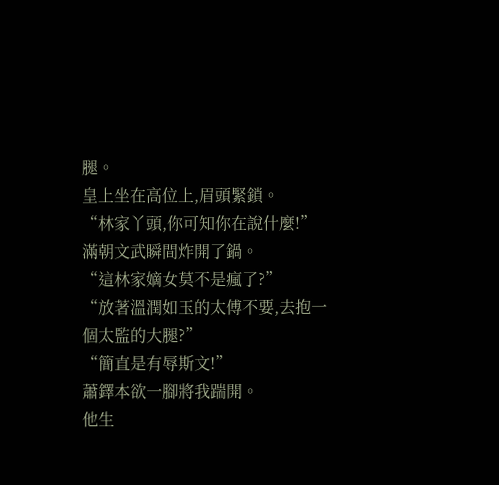腿。
皇上坐在高位上,眉頭緊鎖。
“林家丫頭,你可知你在說什麼!”
滿朝文武瞬間炸開了鍋。
“這林家嫡女莫不是瘋了?”
“放著溫潤如玉的太傅不要,去抱一個太監的大腿?”
“簡直是有辱斯文!”
蕭鐸本欲一腳將我踹開。
他生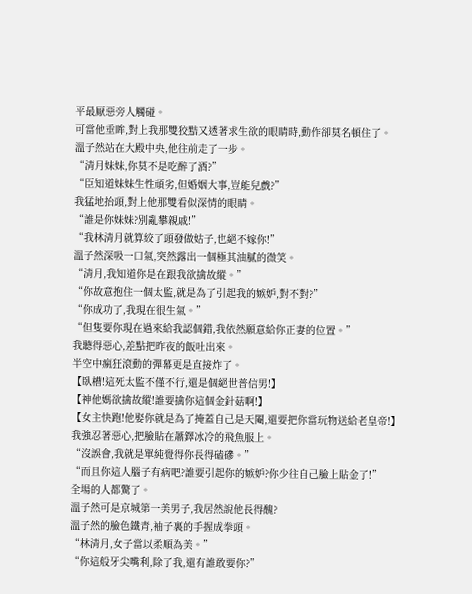平最厭惡旁人觸碰。
可當他垂眸,對上我那雙狡黠又透著求生欲的眼睛時,動作卻莫名頓住了。
溫子然站在大殿中央,他往前走了一步。
“清月妹妹,你莫不是吃醉了酒?”
“臣知道妹妹生性頑劣,但婚姻大事,豈能兒戲?”
我猛地抬頭,對上他那雙看似深情的眼睛。
“誰是你妹妹?別亂攀親戚!”
“我林清月就算絞了頭發做姑子,也絕不嫁你!”
溫子然深吸一口氣,突然露出一個極其油膩的微笑。
“清月,我知道你是在跟我欲擒故縱。”
“你故意抱住一個太監,就是為了引起我的嫉妒,對不對?”
“你成功了,我現在很生氣。”
“但隻要你現在過來給我認個錯,我依然願意給你正妻的位置。”
我聽得惡心,差點把昨夜的飯吐出來。
半空中瘋狂滾動的彈幕更是直接炸了。
【臥槽!這死太監不僅不行,還是個絕世普信男!】
【神他媽欲擒故縱!誰要擒你這個金針菇啊!】
【女主快跑!他娶你就是為了掩蓋自己是天閹,還要把你當玩物送給老皇帝!】
我強忍著惡心,把臉貼在蕭鐸冰冷的飛魚服上。
“沒誤會,我就是單純覺得你長得磕磣。”
“而且你這人腦子有病吧?誰要引起你的嫉妒?你少往自己臉上貼金了!”
全場的人都驚了。
溫子然可是京城第一美男子,我居然說他長得醜?
溫子然的臉色鐵青,袖子裏的手握成拳頭。
“林清月,女子當以柔順為美。”
“你這般牙尖嘴利,除了我,還有誰敢要你?”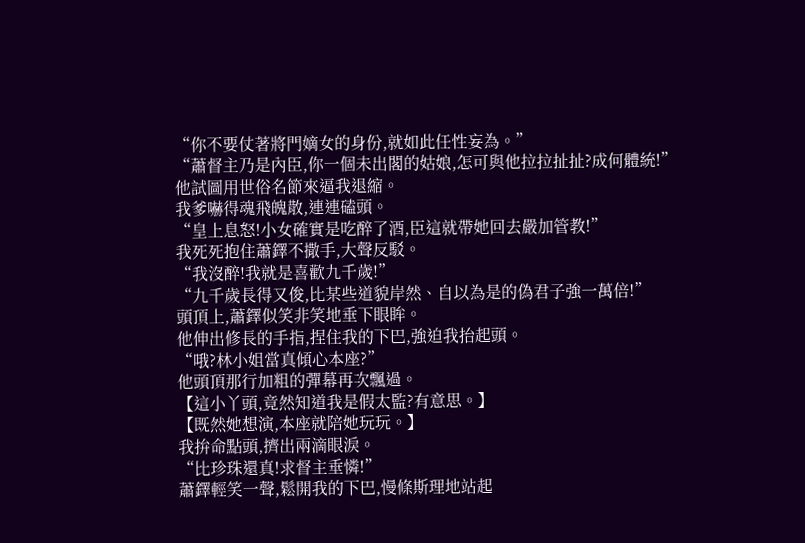“你不要仗著將門嫡女的身份,就如此任性妄為。”
“蕭督主乃是內臣,你一個未出閣的姑娘,怎可與他拉拉扯扯?成何體統!”
他試圖用世俗名節來逼我退縮。
我爹嚇得魂飛魄散,連連磕頭。
“皇上息怒!小女確實是吃醉了酒,臣這就帶她回去嚴加管教!”
我死死抱住蕭鐸不撒手,大聲反駁。
“我沒醉!我就是喜歡九千歲!”
“九千歲長得又俊,比某些道貌岸然、自以為是的偽君子強一萬倍!”
頭頂上,蕭鐸似笑非笑地垂下眼眸。
他伸出修長的手指,捏住我的下巴,強迫我抬起頭。
“哦?林小姐當真傾心本座?”
他頭頂那行加粗的彈幕再次飄過。
【這小丫頭,竟然知道我是假太監?有意思。】
【既然她想演,本座就陪她玩玩。】
我拚命點頭,擠出兩滴眼淚。
“比珍珠還真!求督主垂憐!”
蕭鐸輕笑一聲,鬆開我的下巴,慢條斯理地站起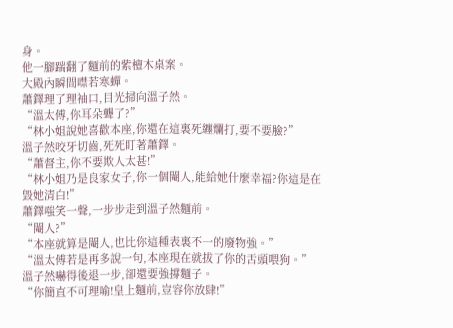身。
他一腳踹翻了麵前的紫檀木桌案。
大殿內瞬間噤若寒蟬。
蕭鐸理了理袖口,目光掃向溫子然。
“溫太傅,你耳朵聾了?”
“林小姐說她喜歡本座,你還在這裏死纏爛打,要不要臉?”
溫子然咬牙切齒,死死盯著蕭鐸。
“蕭督主,你不要欺人太甚!”
“林小姐乃是良家女子,你一個閹人,能給她什麼幸福?你這是在毀她清白!”
蕭鐸嗤笑一聲,一步步走到溫子然麵前。
“閹人?”
“本座就算是閹人,也比你這種表裏不一的廢物強。”
“溫太傅若是再多說一句,本座現在就拔了你的舌頭喂狗。”
溫子然嚇得後退一步,卻還要強撐麵子。
“你簡直不可理喻!皇上麵前,豈容你放肆!”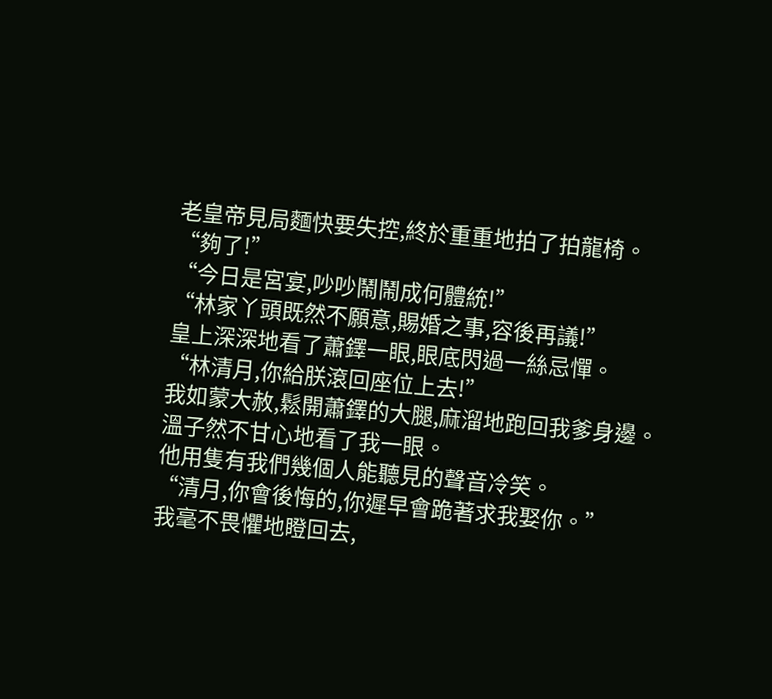老皇帝見局麵快要失控,終於重重地拍了拍龍椅。
“夠了!”
“今日是宮宴,吵吵鬧鬧成何體統!”
“林家丫頭既然不願意,賜婚之事,容後再議!”
皇上深深地看了蕭鐸一眼,眼底閃過一絲忌憚。
“林清月,你給朕滾回座位上去!”
我如蒙大赦,鬆開蕭鐸的大腿,麻溜地跑回我爹身邊。
溫子然不甘心地看了我一眼。
他用隻有我們幾個人能聽見的聲音冷笑。
“清月,你會後悔的,你遲早會跪著求我娶你。”
我毫不畏懼地瞪回去,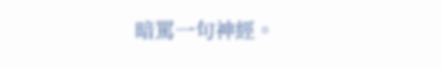暗罵一句神經。